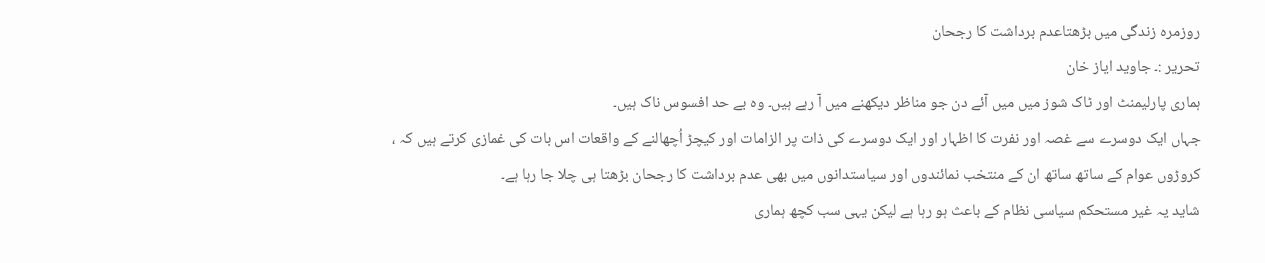روزمرہ زندگی میں بڑھتاعدم برداشت کا رجحان
تحریر :۔ جاوید ایاز خان
ہماری پارلیمنٹ اور ٹاک شوز میں میں آئے دن جو مناظر دیکھنے میں آ رہے ہیں۔ وہ بے حد افسوس ناک ہیں۔
جہاں ایک دوسرے سے غصہ اور نفرت کا اظہار اور ایک دوسرے کی ذات پر الزامات اور کیچڑ اُچھالنے کے واقعات اس بات کی غمازی کرتے ہیں کہ ،
کروڑوں عوام کے ساتھ ساتھ ان کے منتخب نمائندوں اور سیاستدانوں میں بھی عدم برداشت کا رجحان بڑھتا ہی چلا جا رہا ہے۔
شاید یہ غیر مستحکم سیاسی نظام کے باعث ہو رہا ہے لیکن یہی سب کچھ ہماری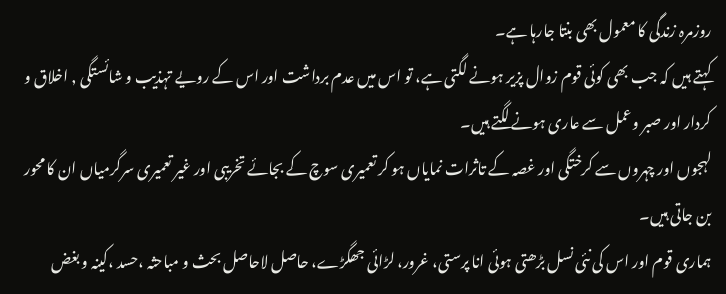روزمرہ زندگی کا معمول بھی بنتا جارہا ہے۔
کہتے ہیں کہ جب بھی کوئی قوم زوال پزیر ہونے لگتی ہے، تو اس میں عدم برداشت اور اس کے رویے تہذیب و شائستگی , اخلاق و کردار اور صبر وعمل سے عاری ہونے لگتے ہیں۔
لہجوں اور چہروں سے کرختگی اور غصہ کے تاثرات نمایاں ہو کر تعمیری سوچ کے بجائے تخریبی اور غیر تعمیری سرگرمیاں ان کا محور بن جاتی ہیں۔
ہماری قوم اور اس کی نئی نسل بڑھتی ہوئی انا پرستی، غرور، لڑائی جھگڑے، حاصل لاحاصل بحث و مباحثہ ،حسد ،کینہ و بغض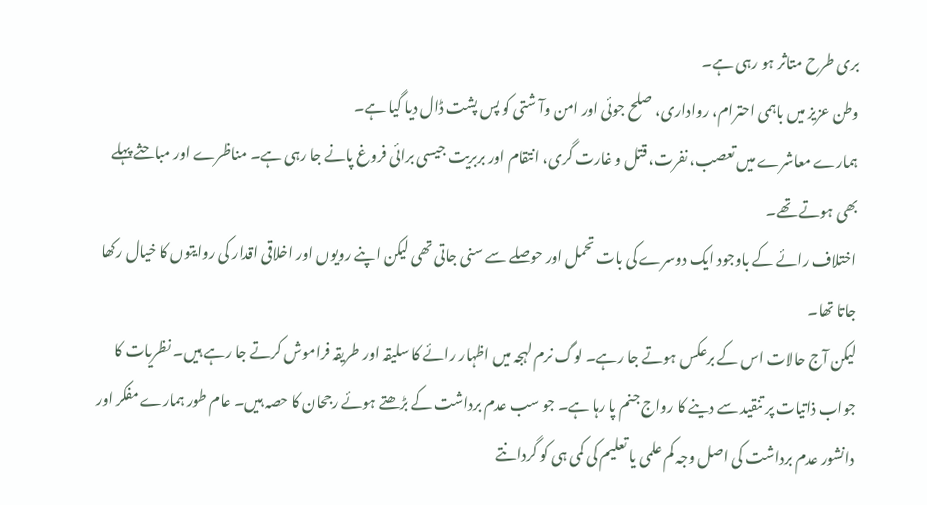بری طرح متاثر ہو رہی ہے۔
وطن عزیز میں باہمی احترام، رواداری، صلح جوئی اور امن وآ شتی کو پس پشت ڈال دیا گیا ہے۔
ہمارے معاشرے میں تعصب، نفرت، قتل و غارت گری، انتقام اور بربریت جیسی برائی فروغ پانے جا رہی ہے۔ مناظرے اور مباحثے پہلے بھی ہوتے تھے۔
اختلاف رائے کے باوجود ایک دوسرے کی بات تحمل اور حوصلے سے سنی جاتی تھی لیکن اپنے رویوں اور اخلاقی اقدار کی روایتوں کا خیال رکھا جاتا تھا۔
لیکن آج حالات اس کے برعکس ہوتے جا رہے۔ لوگ نرم لہجہ میں اظہار رائے کا سلیقہ اور طریقہ فراموش کرتے جا رہے ہیں۔ نظریات کا جواب ذاتیات پر تنقید سے دینے کا رواج جنم پا رہا ہے۔ جو سب عدم برداشت کے بڑھتے ہوئے رجحان کا حصہ ہیں۔ عام طور ہمارے مفکر اور دانشور عدم برداشت کی اصل وجہ کم علمی یا تعلیم کی کمی ہی کو گردانتے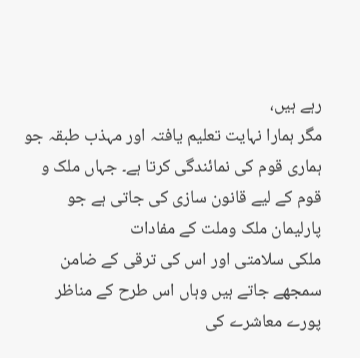رہے ہیں،
مگر ہمارا نہایت تعلیم یافتہ اور مہذب طبقہ جو ہماری قوم کی نمائندگی کرتا ہے۔ جہاں ملک و قوم کے لیے قانون سازی کی جاتی ہے جو پارلیمان ملک وملت کے مفادات
ملکی سلامتی اور اس کی ترقی کے ضامن سمجھے جاتے ہیں وہاں اس طرح کے مناظر پورے معاشرے کی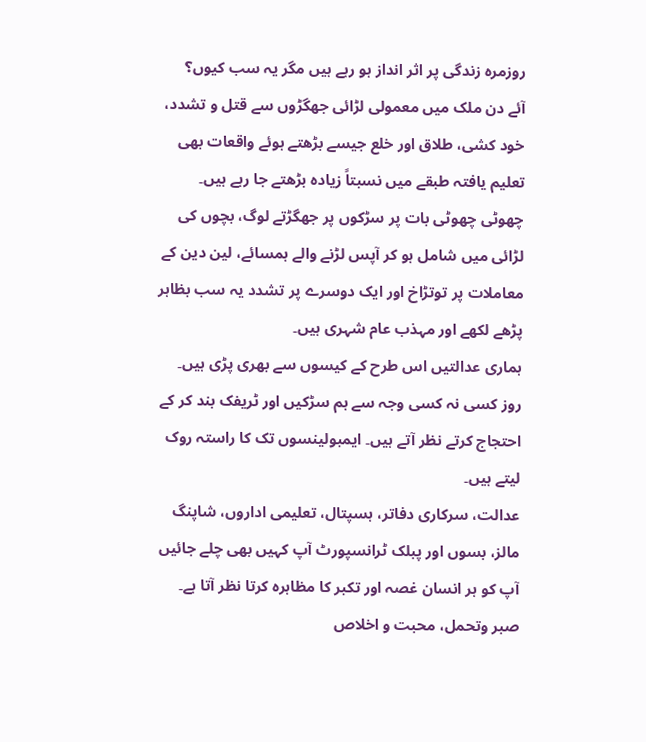روزمرہ زندگی پر اثر انداز ہو رہے ہیں مگر یہ سب کیوں؟
آئے دن ملک میں معمولی لڑائی جھگڑوں سے قتل و تشدد، خود کشی، طلاق اور خلع جیسے بڑھتے ہوئے واقعات بھی تعلیم یافتہ طبقے میں نسبتاً زیادہ بڑھتے جا رہے ہیں۔
چھوٹی چھوٹی بات پر سڑکوں پر جھگڑتے لوگ، بچوں کی لڑائی میں شامل ہو کر آپس لڑنے والے ہمسائے، لین دین کے معاملات پر توتڑاخ اور ایک دوسرے پر تشدد یہ سب بظاہر پڑھے لکھے اور مہذب عام شہری ہیں۔
ہماری عدالتیں اس طرح کے کیسوں سے بھری پڑی ہیں۔ روز کسی نہ کسی وجہ سے ہم سڑکیں اور ٹریفک بند کر کے احتجاج کرتے نظر آتے ہیں۔ ایمبولینسوں تک کا راستہ روک لیتے ہیں۔
عدالت، سرکاری دفاتر، ہسپتال، تعلیمی اداروں، شاپنگ مالز، بسوں اور پبلک ٹرانسپورٹ آپ کہیں بھی چلے جائیں آپ کو ہر انسان غصہ اور تکبر کا مظاہرہ کرتا نظر آتا ہے۔
صبر وتحمل، محبت و اخلاص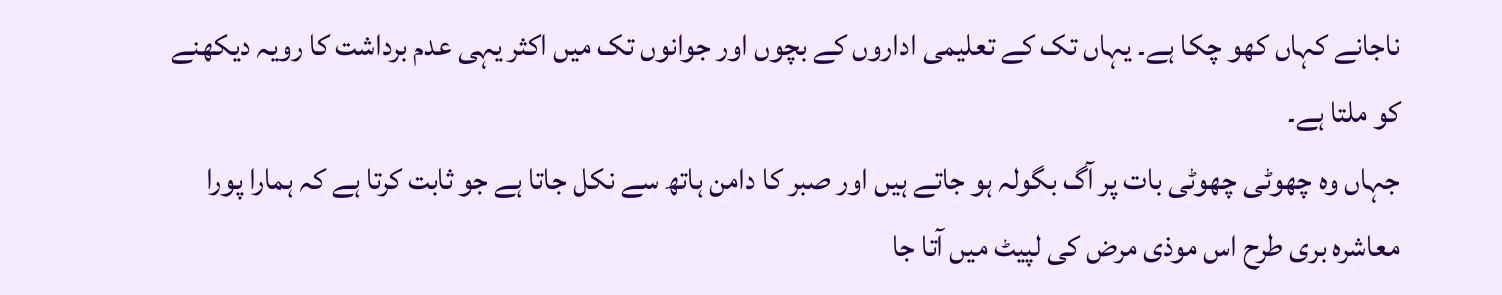ناجانے کہاں کھو چکا ہے۔ یہاں تک کے تعلیمی اداروں کے بچوں اور جوانوں تک میں اکثر یہی عدم برداشت کا رویہ دیکھنے کو ملتا ہے۔
جہاں وہ چھوٹی چھوٹی بات پر آگ بگولہ ہو جاتے ہیں اور صبر کا دامن ہاتھ سے نکل جاتا ہے جو ثابت کرتا ہے کہ ہمارا پورا معاشرہ بری طرح اس موذی مرض کی لپیٹ میں آتا جا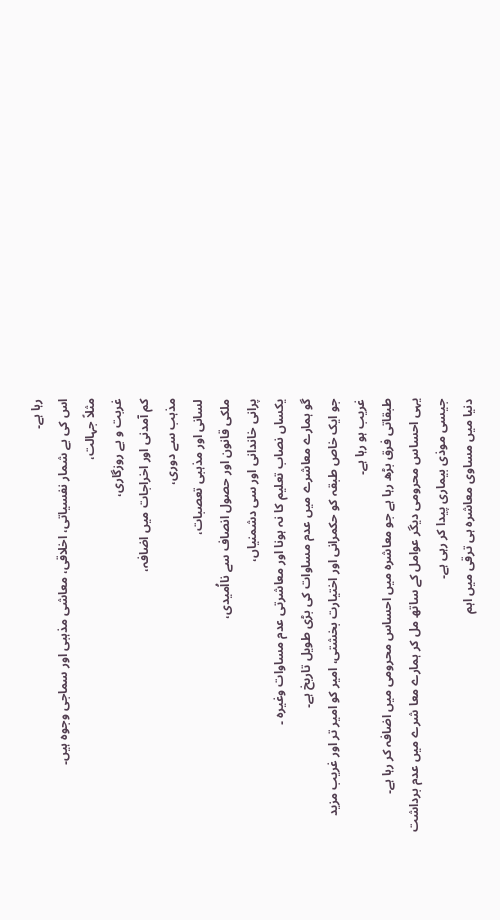رہا ہے۔
اس کی بے شمار نفسیاتی، اخلاقی، معاشی مذہبی اور سماجی وجوہ ہیں۔
مثلاً جہالت،
غربت و بے روزگاری،
کم آمدنی اور اخراجات میں اضافہ،
مذہب سے دوری،
لسانی اور مذہبی تعصبات،
ملکی قانون اور حصول انصاف سے نااُمیدی،
پرانی خاندانی اور سی دشمنیاں،
یکساں نصاب تعلیم کا نہ ہونا اور معاشرتی عدم مساوات وغیرہ ۔
گو ہمارے معاشرے میں عدم مساوات کی بڑی طویل تاریخ ہے۔
جو ایک خاص طبقہ کو حکمرانی اور اختیارت بخشتی، امیر کو امیر تر اور غریب مزید غریب ہو رہا ہے۔
طبقاتی فرق بڑھ رہا ہے جو معاشرہ میں احساس محرومی میں اضافہ کر رہا ہے۔
یہی احساس محرومی دیگر عوامل کے ساتھ مل کر ہمارے معا شرے میں عدم برداشت جیسی موذی بیماری پیدا کر رہی ہے۔
دنیا میں مساوی معاشرہ ہی ترقی میں اہم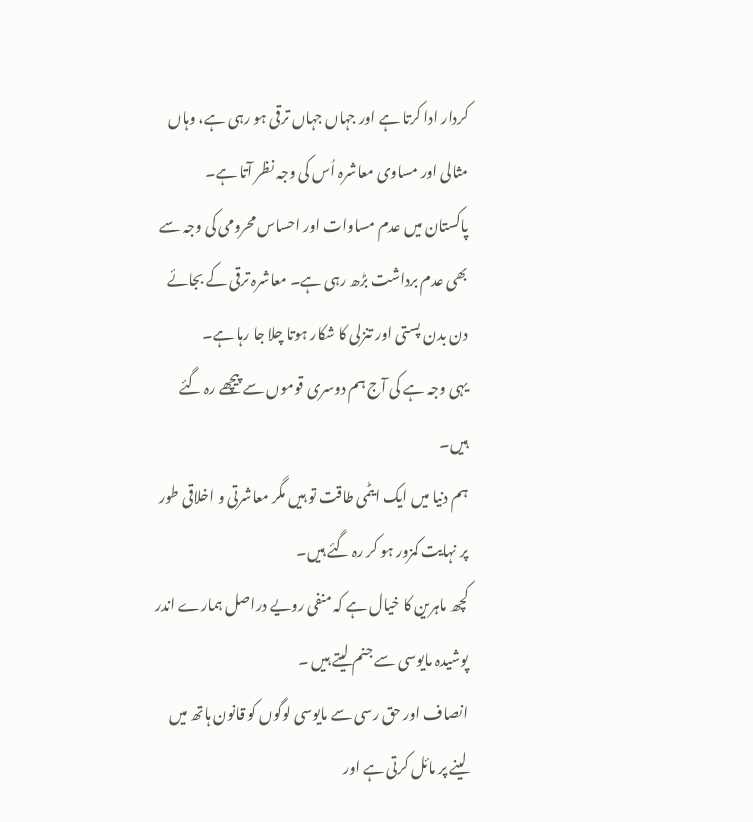کردار ادا کرتا ہے اور جہاں جہاں ترقی ہو رہی ہے، وہاں مثالی اور مساوی معاشرہ اُس کی وجہ نظر آتا ہے۔
پاکستان میں عدم مساوات اور احساس محرومی کی وجہ سے بھی عدم برداشت بڑھ رہی ہے۔ معاشرہ ترقی کے بجائے دن بدن پستی اور تنزلی کا شکار ہوتا چلا جا رہا ہے۔
یہی وجہ ہے کی آج ہم دوسری قوموں سے پیچھے رہ گئے ہیں۔
ہم دنیا میں ایک ایٹمی طاقت تو ہیں مگر معاشرتی و اخلاقی طور پر نہایت کمزور ہو کر رہ گئے ہیں۔
کچھ ماہرین کا خیال ہے کہ منفی رویے دراصل ہمارے اندر پوشیدہ مایوسی سے جنم لیتے ہیں ۔
انصاف اور حق رسی سے مایوسی لوگوں کو قانون ہاتھ میں لینے پر مائل کرتی ہے اور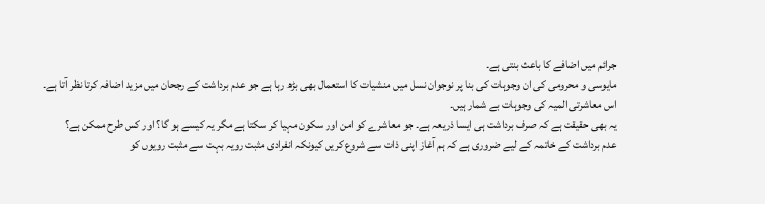جرائم میں اضافے کا باعث بنتی ہے۔
مایوسی و محرومی کی ان وجوہات کی بنا پر نوجوان نسل میں منشیات کا استعمال بھی بڑھ رہا ہے جو عدم برداشت کے رجحان میں مزید اضافہ کرتا نظر آتا ہے۔
اس معاشرتی المیہ کی وجوہات بے شمار ہیں۔
یہ بھی حقیقت ہے کہ صرف برداشت ہی ایسا ذریعہ ہے۔ جو معاشرے کو امن اور سکون مہیا کر سکتا ہے مگر یہ کیسے ہو گا؟ اور کس طرح ممکن ہے؟
عدم برداشت کے خاتمہ کے لیے ضروری ہے کہ ہم آغاز اپنی ذات سے شروع کریں کیونکہ انفرادی مثبت رویہ بہت سے مثبت رویوں کو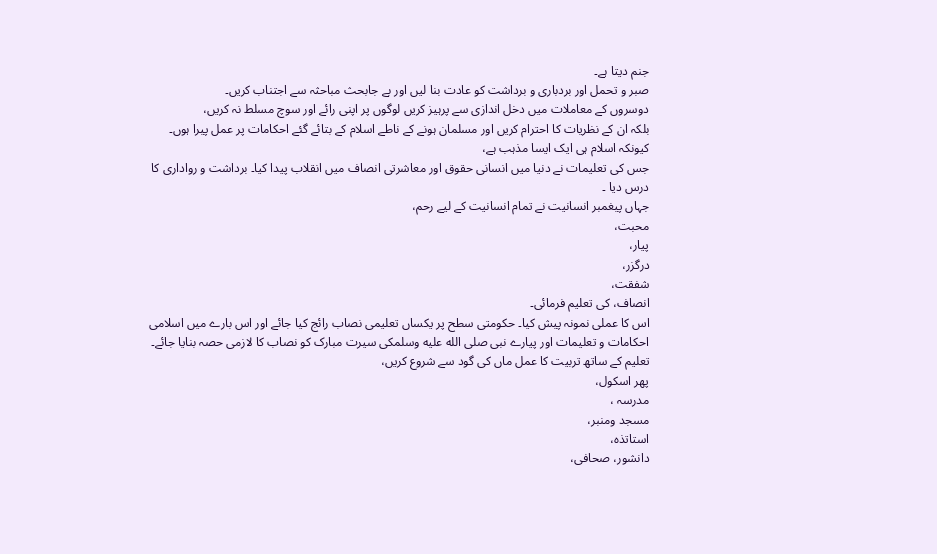جنم دیتا ہے۔
صبر و تحمل اور بردباری و برداشت کو عادت بنا لیں اور بے جابحث مباحثہ سے اجتناب کریں۔
دوسروں کے معاملات میں دخل اندازی سے پرہیز کریں لوگوں پر اپنی رائے اور سوچ مسلط نہ کریں،
بلکہ ان کے نظریات کا احترام کریں اور مسلمان ہونے کے ناطے اسلام کے بتائے گئے احکامات پر عمل پیرا ہوں۔
کیونکہ اسلام ہی ایک ایسا مذہب ہے،
جس کی تعلیمات نے دنیا میں انسانی حقوق اور معاشرتی انصاف میں انقلاب پیدا کیا۔ برداشت و رواداری کا درس دیا ۔
جہاں پیغمبر انسانیت نے تمام انسانیت کے لیے رحم،
محبت،
پیار،
درگزر،
شفقت،
انصاف، کی تعلیم فرمائی۔
اس کا عملی نمونہ پیش کیا۔ حکومتی سطح پر یکساں تعلیمی نصاب رائج کیا جائے اور اس بارے میں اسلامی احکامات و تعلیمات اور پیارے نبی صلى الله عليه وسلمکی سیرت مبارک کو نصاب کا لازمی حصہ بنایا جائے۔
تعلیم کے ساتھ تربیت کا عمل ماں کی گود سے شروع کریں،
پھر اسکول،
مدرسہ ،
مسجد ومنبر،
استاتذہ،
دانشور، صحافی،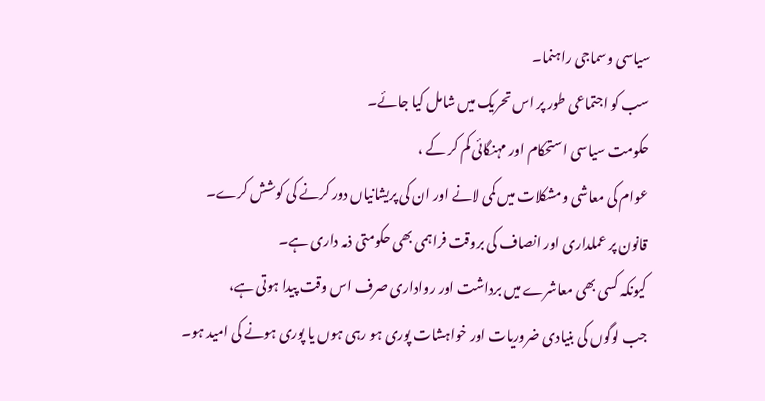سیاسی وسماجی راہنما۔
سب کو اجتماعی طور پر اس تحریک میں شامل کیا جائے۔
حکومت سیاسی استحکام اور مہنگائی کم کر کے ،
عوام کی معاشی ومشکلات میں کمی لانے اور ان کی پریشانیاں دور کرنے کی کوشش کرے۔
قانون پر عملداری اور انصاف کی بروقت فراہمی بھی حکومتی ذمہ داری ہے۔
کیونکہ کسی بھی معاشرے میں برداشت اور رواداری صرف اس وقت پیدا ہوتی ہے،
جب لوگوں کی بنیادی ضروریات اور خواہشات پوری ہو رہی ہوں یا پوری ہونے کی امید ہو۔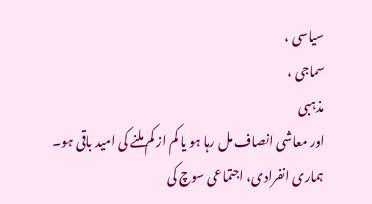سیاسی ،
سماجی ،
مذہبی
اور معاشی انصاف مل رہا ہو یا کم از کم ملنے کی امید باقی ہو۔
ہماری انفرادی، اجتماعی سوچ کی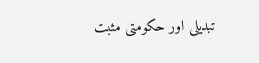تبدیلی اور حکومتی مثبت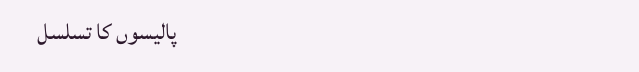پالیسوں کا تسلسل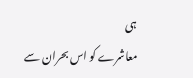ہی
معاشرے کو اس بحران سے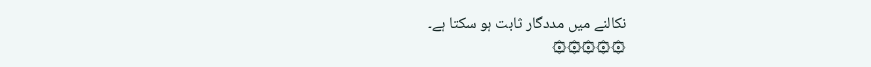نکالنے میں مددگار ثابت ہو سکتا ہے۔
۞۞۞۞۞